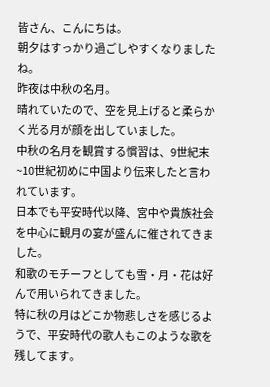皆さん、こんにちは。
朝夕はすっかり過ごしやすくなりましたね。
昨夜は中秋の名月。
晴れていたので、空を見上げると柔らかく光る月が顔を出していました。
中秋の名月を観賞する慣習は、9世紀末~10世紀初めに中国より伝来したと言われています。
日本でも平安時代以降、宮中や貴族社会を中心に観月の宴が盛んに催されてきました。
和歌のモチーフとしても雪・月・花は好んで用いられてきました。
特に秋の月はどこか物悲しさを感じるようで、平安時代の歌人もこのような歌を残してます。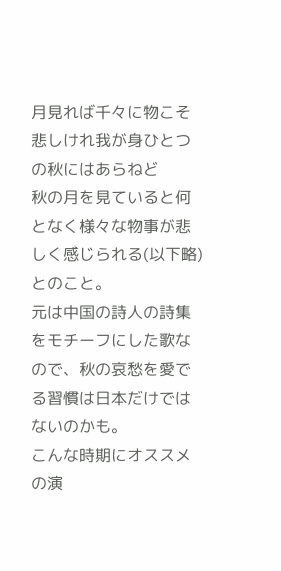月見れば千々に物こそ悲しけれ我が身ひとつの秋にはあらねど
秋の月を見ていると何となく様々な物事が悲しく感じられる(以下略)とのこと。
元は中国の詩人の詩集をモチーフにした歌なので、秋の哀愁を愛でる習慣は日本だけではないのかも。
こんな時期にオススメの演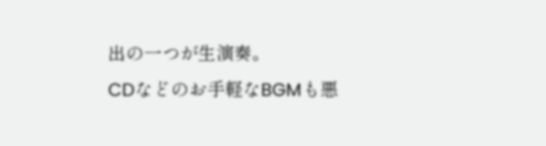出の一つが生演奏。
CDなどのお手軽なBGMも悪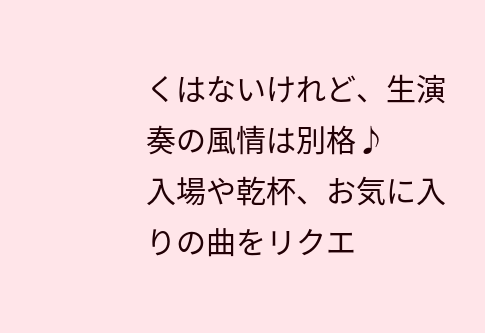くはないけれど、生演奏の風情は別格♪
入場や乾杯、お気に入りの曲をリクエ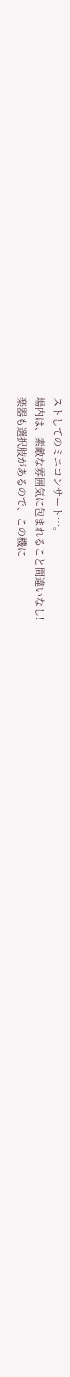ストしてのミニコンサート…。
場内は、素敵な雰囲気に包まれること間違いなし!
楽器も選択肢があるので、この機に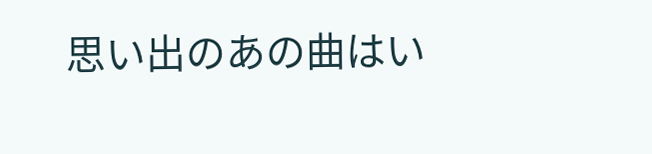思い出のあの曲はい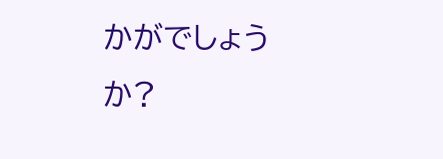かがでしょうか?